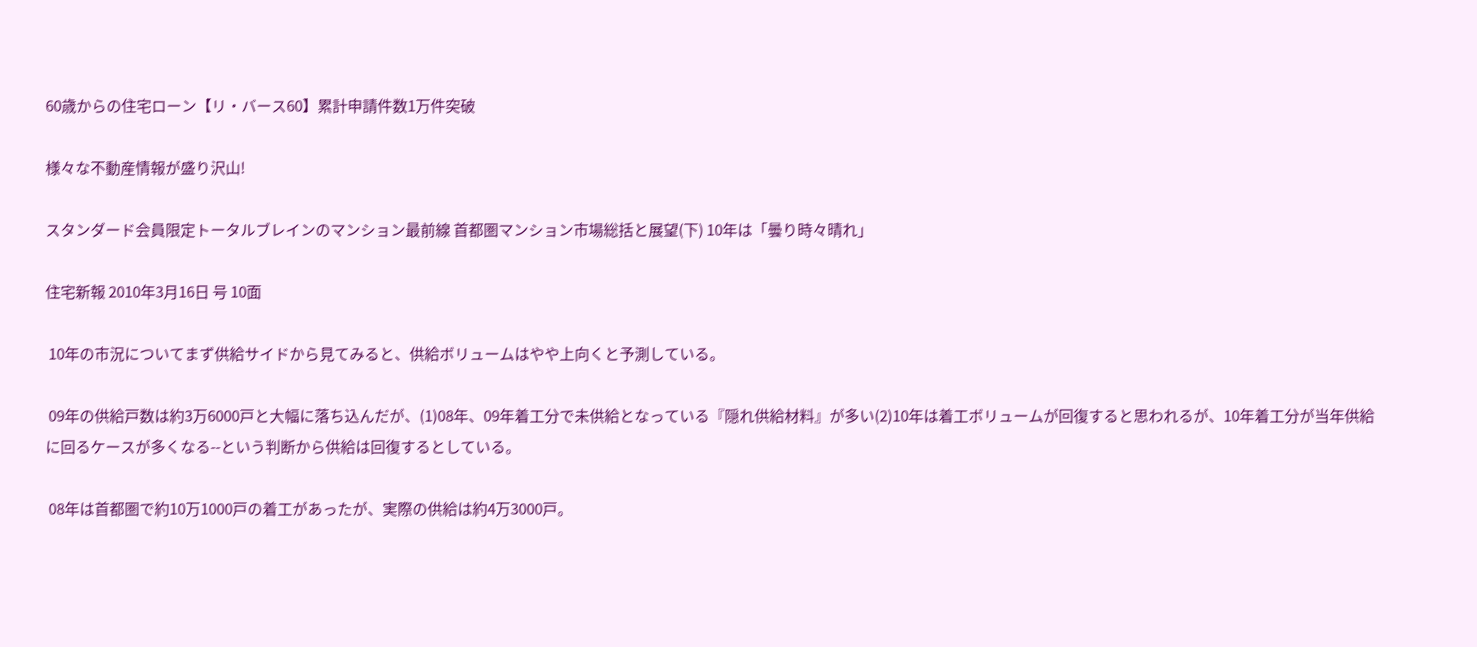60歳からの住宅ローン【リ・バース60】累計申請件数1万件突破

様々な不動産情報が盛り沢山!

スタンダード会員限定トータルブレインのマンション最前線 首都圏マンション市場総括と展望(下) 10年は「曇り時々晴れ」

住宅新報 2010年3月16日 号 10面

 10年の市況についてまず供給サイドから見てみると、供給ボリュームはやや上向くと予測している。

 09年の供給戸数は約3万6000戸と大幅に落ち込んだが、(1)08年、09年着工分で未供給となっている『隠れ供給材料』が多い(2)10年は着工ボリュームが回復すると思われるが、10年着工分が当年供給に回るケースが多くなる--という判断から供給は回復するとしている。

 08年は首都圏で約10万1000戸の着工があったが、実際の供給は約4万3000戸。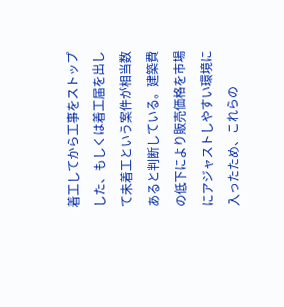着工してから工事をストップした、もしくは着工届を出して未着工という案件が相当数あると判断している。建築費の低下により販売価格を市場にアジャストしやすい環境に入ったため、これらの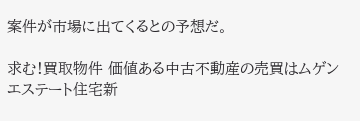案件が市場に出てくるとの予想だ。

求む!買取物件 価値ある中古不動産の売買はムゲンエステート住宅新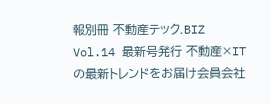報別冊 不動産テック.BIZ Vol.14 最新号発行 不動産×ITの最新トレンドをお届け会員会社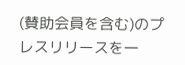(賛助会員を含む)のプレスリリースを一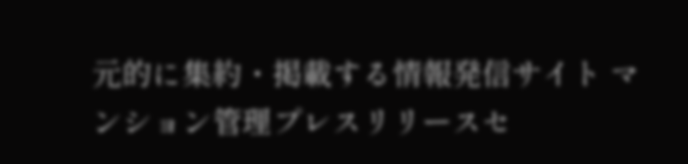元的に集約・掲載する情報発信サイト マンション管理プレスリリースセ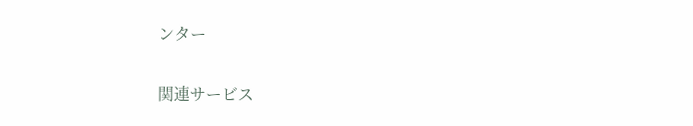ンター

関連サービス